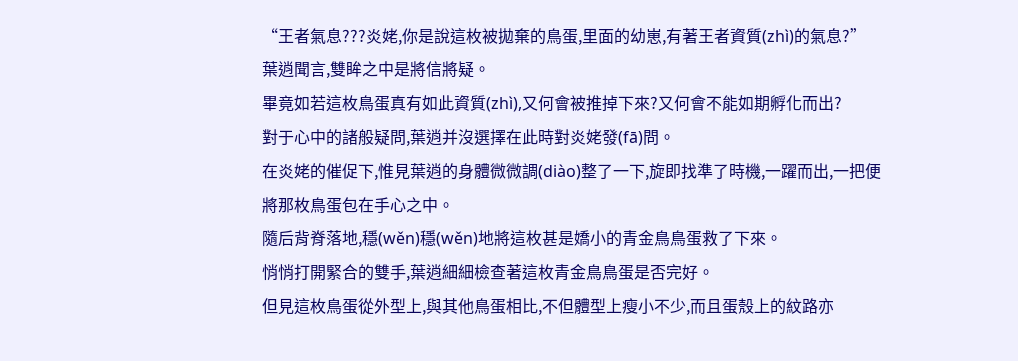“王者氣息???炎姥,你是說這枚被拋棄的鳥蛋,里面的幼崽,有著王者資質(zhì)的氣息?”
葉逍聞言,雙眸之中是將信將疑。
畢竟如若這枚鳥蛋真有如此資質(zhì),又何會被推掉下來?又何會不能如期孵化而出?
對于心中的諸般疑問,葉逍并沒選擇在此時對炎姥發(fā)問。
在炎姥的催促下,惟見葉逍的身體微微調(diào)整了一下,旋即找準了時機,一躍而出,一把便將那枚鳥蛋包在手心之中。
隨后背脊落地,穩(wěn)穩(wěn)地將這枚甚是嬌小的青金鳥鳥蛋救了下來。
悄悄打開緊合的雙手,葉逍細細檢查著這枚青金鳥鳥蛋是否完好。
但見這枚鳥蛋從外型上,與其他鳥蛋相比,不但體型上瘦小不少,而且蛋殼上的紋路亦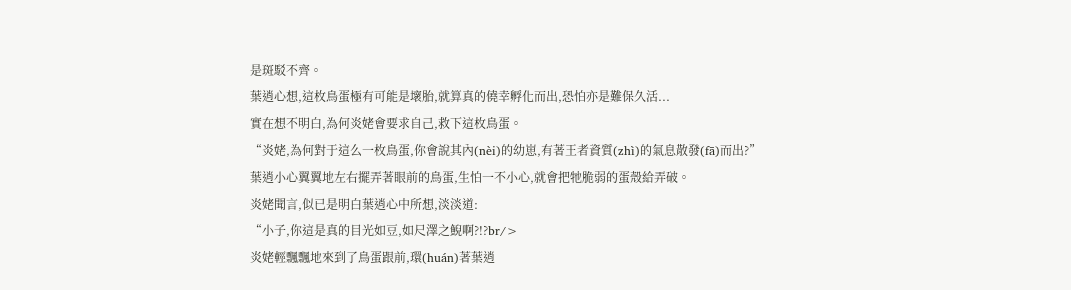是斑駁不齊。
葉逍心想,這枚鳥蛋極有可能是壞胎,就算真的僥幸孵化而出,恐怕亦是難保久活...
實在想不明白,為何炎姥會要求自己,救下這枚鳥蛋。
“炎姥,為何對于這么一枚鳥蛋,你會說其內(nèi)的幼崽,有著王者資質(zhì)的氣息散發(fā)而出?”
葉逍小心翼翼地左右擺弄著眼前的鳥蛋,生怕一不小心,就會把牠脆弱的蛋殼給弄破。
炎姥聞言,似已是明白葉逍心中所想,淡淡道:
“小子,你這是真的目光如豆,如尺澤之鯢啊?!?br/>
炎姥輕飄飄地來到了鳥蛋跟前,環(huán)著葉逍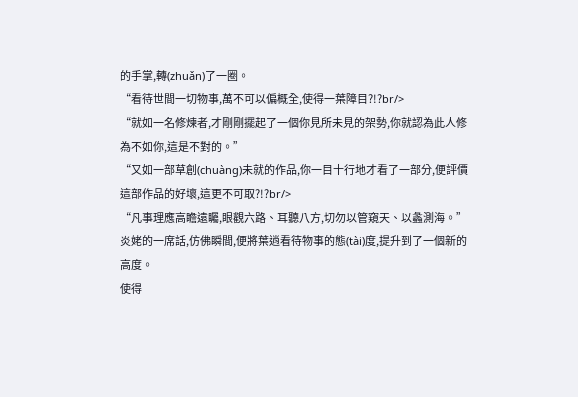的手掌,轉(zhuǎn)了一圈。
“看待世間一切物事,萬不可以偏概全,使得一葉障目?!?br/>
“就如一名修煉者,才剛剛擺起了一個你見所未見的架勢,你就認為此人修為不如你,這是不對的。”
“又如一部草創(chuàng)未就的作品,你一目十行地才看了一部分,便評價這部作品的好壞,這更不可取?!?br/>
“凡事理應高瞻遠矚,眼觀六路、耳聽八方,切勿以管窺天、以蠡測海。”
炎姥的一席話,仿佛瞬間,便將葉逍看待物事的態(tài)度,提升到了一個新的高度。
使得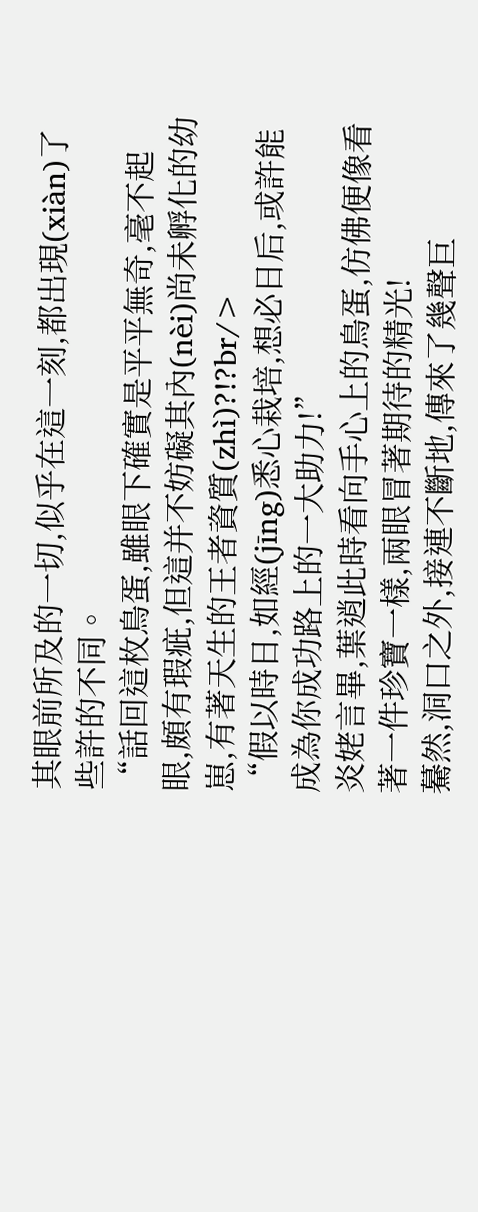其眼前所及的一切,似乎在這一刻,都出現(xiàn)了些許的不同。
“話回這枚鳥蛋,雖眼下確實是平平無奇,毫不起眼,頗有瑕疵,但這并不妨礙其內(nèi)尚未孵化的幼崽,有著天生的王者資質(zhì)?!?br/>
“假以時日,如經(jīng)悉心栽培,想必日后,或許能成為你成功路上的一大助力!”
炎姥言畢,葉逍此時看向手心上的鳥蛋,仿佛便像看著一件珍寶一樣,兩眼冒著期待的精光!
驀然,洞口之外,接連不斷地,傳來了幾聲巨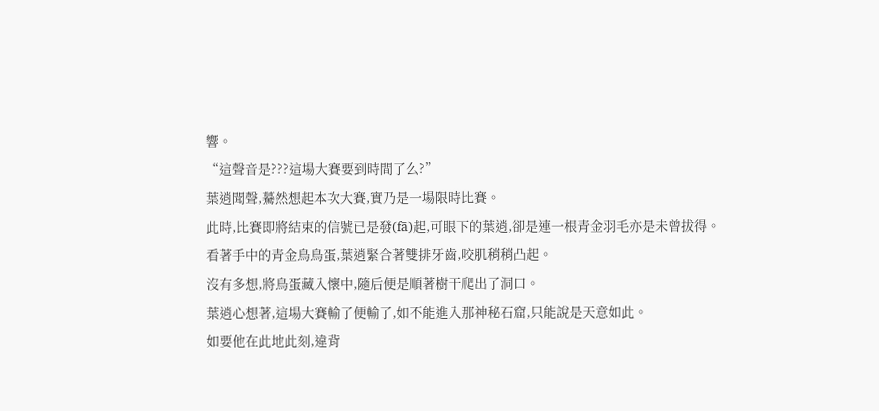響。
“這聲音是???這場大賽要到時間了么?”
葉逍聞聲,驀然想起本次大賽,實乃是一場限時比賽。
此時,比賽即將結束的信號已是發(fā)起,可眼下的葉逍,卻是連一根青金羽毛亦是未曾拔得。
看著手中的青金鳥鳥蛋,葉逍緊合著雙排牙齒,咬肌稍稍凸起。
沒有多想,將鳥蛋藏入懷中,隨后便是順著樹干爬出了洞口。
葉逍心想著,這場大賽輸了便輸了,如不能進入那神秘石窟,只能說是天意如此。
如要他在此地此刻,違背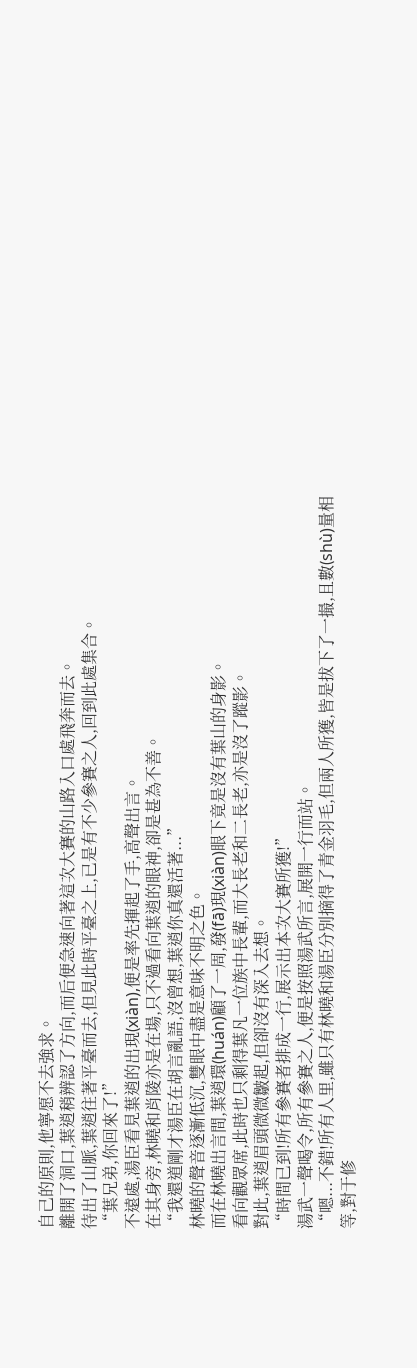自己的原則,他寧愿不去強求。
離開了洞口,葉逍稍辨認了方向,而后便急速向著這次大賽的山路入口處飛奔而去。
待出了山脈,葉逍往著平臺而去,但見此時平臺之上,已是有不少參賽之人,回到此處集合。
“葉兄弟,你回來了!”
不遠處,湯臣看見葉逍的出現(xiàn),便是率先揮起了手,高聲出言。
在其身旁,林曉和肖陵亦是在場,只不過看向葉逍的眼神,卻是甚為不善。
“我還道剛才湯臣在胡言亂語,沒曾想,葉逍你真還活著...”
林曉的聲音逐漸低沉,雙眼中盡是意味不明之色。
而在林曉出言間,葉逍環(huán)顧了一周,發(fā)現(xiàn)眼下竟是沒有葉山的身影。
看向觀眾席,此時也只剩得葉凡一位族中長輩,而大長老和二長老,亦是沒了蹤影。
對此,葉逍眉頭微微皺起,但卻沒有深入去想。
“時間已到!所有參賽者排成一行,展示出本次大賽所獲!”
湯武一聲喝令,所有參賽之人,便是按照湯武所言,展開一行而站。
“嗯...不錯!所有人里,雖只有林曉和湯臣分別摘得了青金羽毛,但兩人所獲,皆是拔下了一撮,且數(shù)量相等,對于修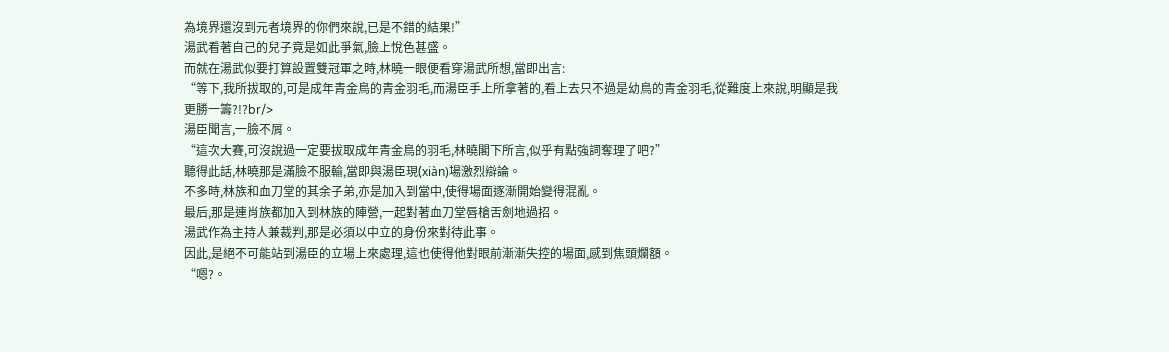為境界還沒到元者境界的你們來說,已是不錯的結果!”
湯武看著自己的兒子竟是如此爭氣,臉上悅色甚盛。
而就在湯武似要打算設置雙冠軍之時,林曉一眼便看穿湯武所想,當即出言:
“等下,我所拔取的,可是成年青金鳥的青金羽毛,而湯臣手上所拿著的,看上去只不過是幼鳥的青金羽毛,從難度上來說,明顯是我更勝一籌?!?br/>
湯臣聞言,一臉不屑。
“這次大賽,可沒說過一定要拔取成年青金鳥的羽毛,林曉閣下所言,似乎有點強詞奪理了吧?”
聽得此話,林曉那是滿臉不服輸,當即與湯臣現(xiàn)場激烈辯論。
不多時,林族和血刀堂的其余子弟,亦是加入到當中,使得場面逐漸開始變得混亂。
最后,那是連肖族都加入到林族的陣營,一起對著血刀堂唇槍舌劍地過招。
湯武作為主持人兼裁判,那是必須以中立的身份來對待此事。
因此,是絕不可能站到湯臣的立場上來處理,這也使得他對眼前漸漸失控的場面,感到焦頭爛額。
“嗯?。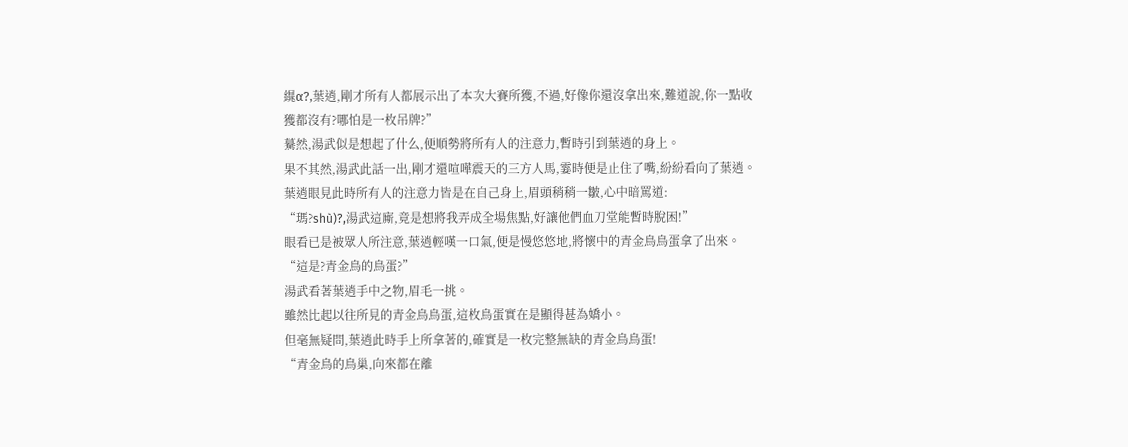繉α?,葉逍,剛才所有人都展示出了本次大賽所獲,不過,好像你還沒拿出來,難道說,你一點收獲都沒有?哪怕是一枚吊牌?”
驀然,湯武似是想起了什么,便順勢將所有人的注意力,暫時引到葉逍的身上。
果不其然,湯武此話一出,剛才還喧嘩震天的三方人馬,霎時便是止住了嘴,紛紛看向了葉逍。
葉逍眼見此時所有人的注意力皆是在自己身上,眉頭稍稍一皺,心中暗罵道:
“瑪?shù)?,湯武這廝,竟是想將我弄成全場焦點,好讓他們血刀堂能暫時脫困!”
眼看已是被眾人所注意,葉逍輕嘆一口氣,便是慢悠悠地,將懷中的青金鳥鳥蛋拿了出來。
“這是?青金鳥的鳥蛋?”
湯武看著葉逍手中之物,眉毛一挑。
雖然比起以往所見的青金鳥鳥蛋,這枚鳥蛋實在是顯得甚為嬌小。
但毫無疑問,葉逍此時手上所拿著的,確實是一枚完整無缺的青金鳥鳥蛋!
“青金鳥的鳥巢,向來都在離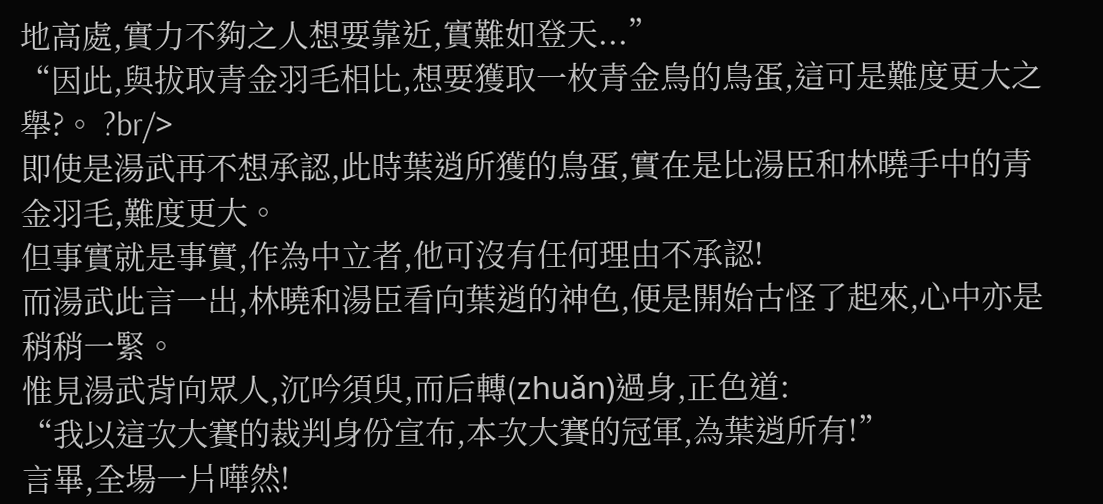地高處,實力不夠之人想要靠近,實難如登天...”
“因此,與拔取青金羽毛相比,想要獲取一枚青金鳥的鳥蛋,這可是難度更大之舉?。 ?br/>
即使是湯武再不想承認,此時葉逍所獲的鳥蛋,實在是比湯臣和林曉手中的青金羽毛,難度更大。
但事實就是事實,作為中立者,他可沒有任何理由不承認!
而湯武此言一出,林曉和湯臣看向葉逍的神色,便是開始古怪了起來,心中亦是稍稍一緊。
惟見湯武背向眾人,沉吟須臾,而后轉(zhuǎn)過身,正色道:
“我以這次大賽的裁判身份宣布,本次大賽的冠軍,為葉逍所有!”
言畢,全場一片嘩然!